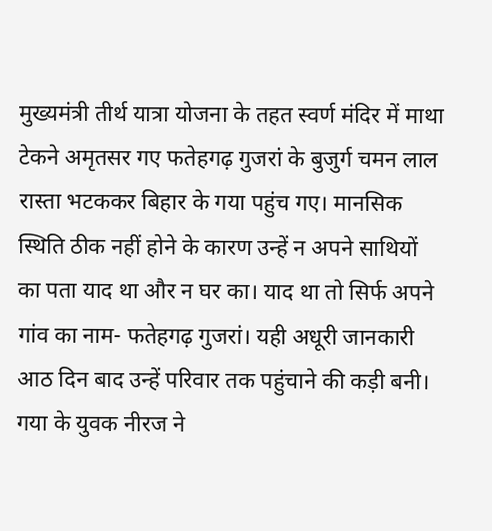मुख्यमंत्री तीर्थ यात्रा योजना के तहत स्वर्ण मंदिर में माथा टेकने अमृतसर गए फतेहगढ़ गुजरां के बुजुर्ग चमन लाल रास्ता भटककर बिहार के गया पहुंच गए। मानसिक स्थिति ठीक नहीं होने के कारण उन्हें न अपने साथियों का पता याद था और न घर का। याद था तो सिर्फ अपने गांव का नाम- फतेहगढ़ गुजरां। यही अधूरी जानकारी आठ दिन बाद उन्हें परिवार तक पहुंचाने की कड़ी बनी। गया के युवक नीरज ने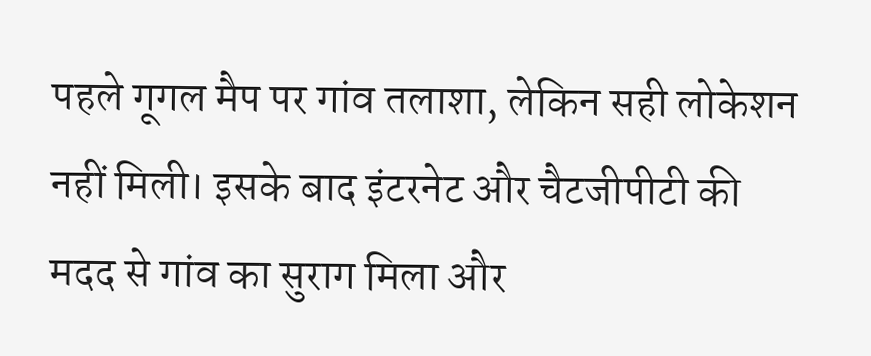पहले गूगल मैप पर गांव तलाशा, लेकिन सही लोकेशन नहीं मिली। इसके बाद इंटरनेट और चैटजीपीटी की मदद से गांव का सुराग मिला और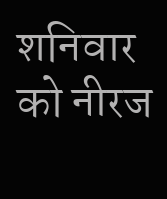शनिवार को नीरज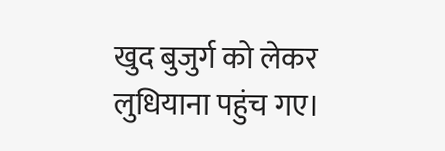खुद बुजुर्ग को लेकर लुधियाना पहुंच गए।